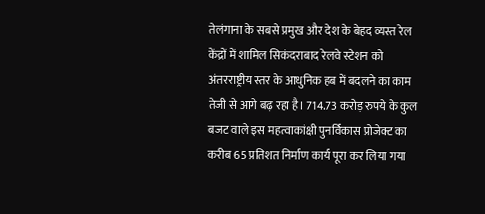तेलंगाना के सबसे प्रमुख और देश के बेहद व्यस्त रेल केंद्रों में शामिल सिकंदराबाद रेलवे स्टेशन को अंतरराष्ट्रीय स्तर के आधुनिक हब में बदलने का काम तेजी से आगे बढ़ रहा है। 714.73 करोड़ रुपये के कुल बजट वाले इस महत्वाकांक्षी पुनर्विकास प्रोजेक्ट का करीब 65 प्रतिशत निर्माण कार्य पूरा कर लिया गया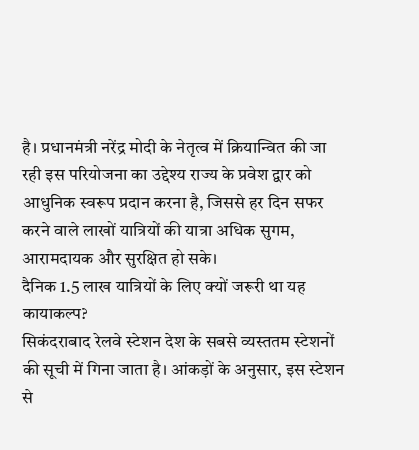है। प्रधानमंत्री नरेंद्र मोदी के नेतृत्व में क्रियान्वित की जा रही इस परियोजना का उद्देश्य राज्य के प्रवेश द्वार को आधुनिक स्वरूप प्रदान करना है, जिससे हर दिन सफर करने वाले लाखों यात्रियों की यात्रा अधिक सुगम, आरामदायक और सुरक्षित हो सके।
दैनिक 1.5 लाख यात्रियों के लिए क्यों जरूरी था यह कायाकल्प?
सिकंदराबाद रेलवे स्टेशन देश के सबसे व्यस्ततम स्टेशनों की सूची में गिना जाता है। आंकड़ों के अनुसार, इस स्टेशन से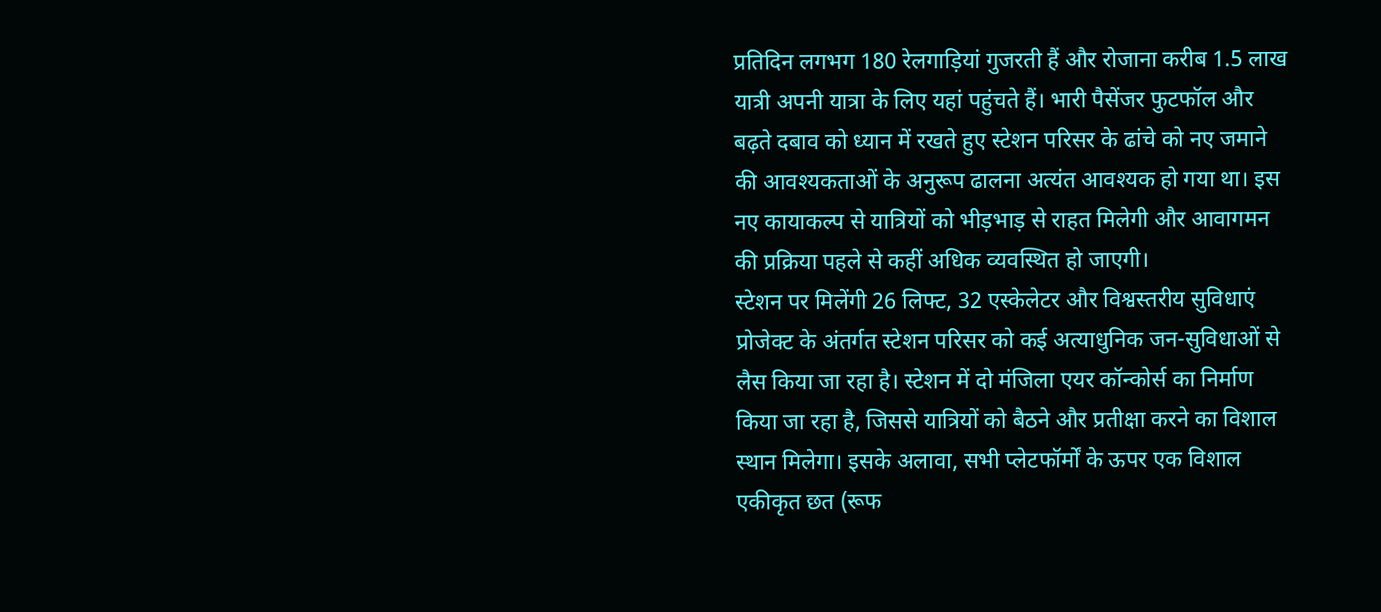प्रतिदिन लगभग 180 रेलगाड़ियां गुजरती हैं और रोजाना करीब 1.5 लाख यात्री अपनी यात्रा के लिए यहां पहुंचते हैं। भारी पैसेंजर फुटफॉल और बढ़ते दबाव को ध्यान में रखते हुए स्टेशन परिसर के ढांचे को नए जमाने की आवश्यकताओं के अनुरूप ढालना अत्यंत आवश्यक हो गया था। इस नए कायाकल्प से यात्रियों को भीड़भाड़ से राहत मिलेगी और आवागमन की प्रक्रिया पहले से कहीं अधिक व्यवस्थित हो जाएगी।
स्टेशन पर मिलेंगी 26 लिफ्ट, 32 एस्केलेटर और विश्वस्तरीय सुविधाएं
प्रोजेक्ट के अंतर्गत स्टेशन परिसर को कई अत्याधुनिक जन-सुविधाओं से लैस किया जा रहा है। स्टेशन में दो मंजिला एयर कॉन्कोर्स का निर्माण किया जा रहा है, जिससे यात्रियों को बैठने और प्रतीक्षा करने का विशाल स्थान मिलेगा। इसके अलावा, सभी प्लेटफॉर्मों के ऊपर एक विशाल एकीकृत छत (रूफ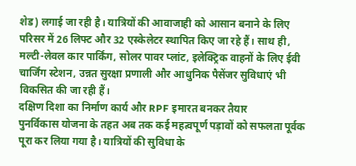शेड) लगाई जा रही है। यात्रियों की आवाजाही को आसान बनाने के लिए परिसर में 26 लिफ्ट और 32 एस्केलेटर स्थापित किए जा रहे हैं। साथ ही, मल्टी-लेवल कार पार्किंग, सोलर पावर प्लांट, इलेक्ट्रिक वाहनों के लिए ईवी चार्जिंग स्टेशन, उन्नत सुरक्षा प्रणाली और आधुनिक पैसेंजर सुविधाएं भी विकसित की जा रही हैं।
दक्षिण दिशा का निर्माण कार्य और RPF इमारत बनकर तैयार
पुनर्विकास योजना के तहत अब तक कई महत्वपूर्ण पड़ावों को सफलता पूर्वक पूरा कर लिया गया है। यात्रियों की सुविधा के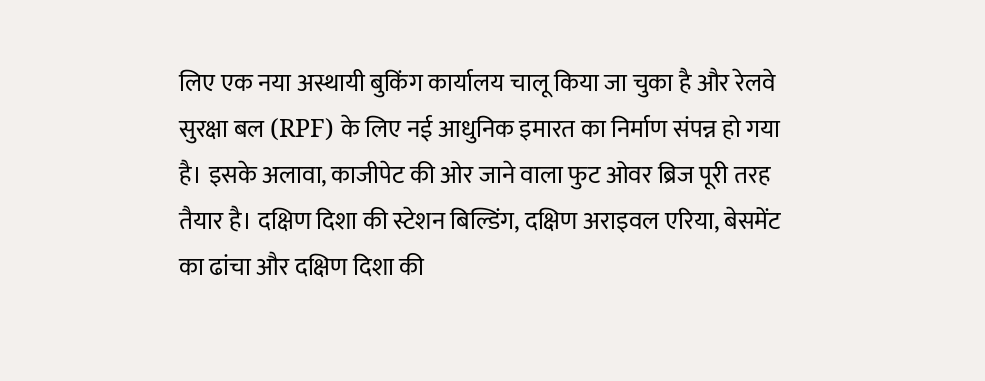लिए एक नया अस्थायी बुकिंग कार्यालय चालू किया जा चुका है और रेलवे सुरक्षा बल (RPF) के लिए नई आधुनिक इमारत का निर्माण संपन्न हो गया है। इसके अलावा, काजीपेट की ओर जाने वाला फुट ओवर ब्रिज पूरी तरह तैयार है। दक्षिण दिशा की स्टेशन बिल्डिंग, दक्षिण अराइवल एरिया, बेसमेंट का ढांचा और दक्षिण दिशा की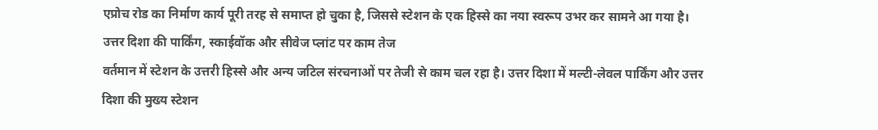एप्रोच रोड का निर्माण कार्य पूरी तरह से समाप्त हो चुका है, जिससे स्टेशन के एक हिस्से का नया स्वरूप उभर कर सामने आ गया है।
उत्तर दिशा की पार्किंग, स्काईवॉक और सीवेज प्लांट पर काम तेज
वर्तमान में स्टेशन के उत्तरी हिस्से और अन्य जटिल संरचनाओं पर तेजी से काम चल रहा है। उत्तर दिशा में मल्टी-लेवल पार्किंग और उत्तर दिशा की मुख्य स्टेशन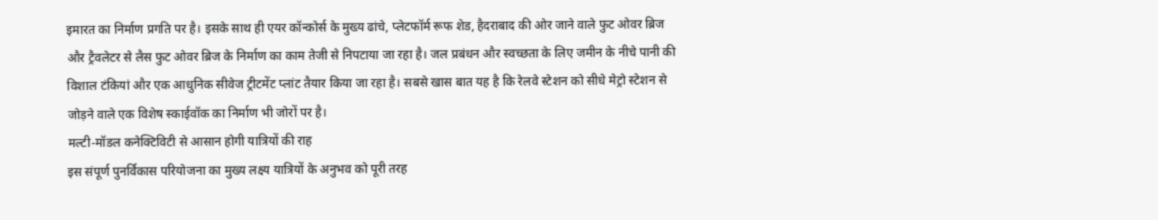इमारत का निर्माण प्रगति पर है। इसके साथ ही एयर कॉन्कोर्स के मुख्य ढांचे, प्लेटफॉर्म रूफ शेड, हैदराबाद की ओर जाने वाले फुट ओवर ब्रिज और ट्रैवलेटर से लैस फुट ओवर ब्रिज के निर्माण का काम तेजी से निपटाया जा रहा है। जल प्रबंधन और स्वच्छता के लिए जमीन के नीचे पानी की विशाल टंकियां और एक आधुनिक सीवेज ट्रीटमेंट प्लांट तैयार किया जा रहा है। सबसे खास बात यह है कि रेलवे स्टेशन को सीधे मेट्रो स्टेशन से जोड़ने वाले एक विशेष स्काईवॉक का निर्माण भी जोरों पर है।
मल्टी-मॉडल कनेक्टिविटी से आसान होगी यात्रियों की राह
इस संपूर्ण पुनर्विकास परियोजना का मुख्य लक्ष्य यात्रियों के अनुभव को पूरी तरह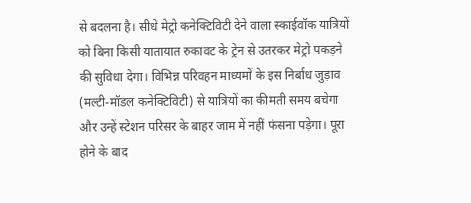से बदलना है। सीधे मेट्रो कनेक्टिविटी देने वाला स्काईवॉक यात्रियों को बिना किसी यातायात रुकावट के ट्रेन से उतरकर मेट्रो पकड़ने की सुविधा देगा। विभिन्न परिवहन माध्यमों के इस निर्बाध जुड़ाव (मल्टी-मॉडल कनेक्टिविटी) से यात्रियों का कीमती समय बचेगा और उन्हें स्टेशन परिसर के बाहर जाम में नहीं फंसना पड़ेगा। पूरा होने के बाद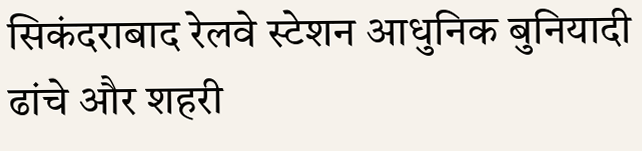सिकंदराबाद रेलवे स्टेशन आधुनिक बुनियादी ढांचे और शहरी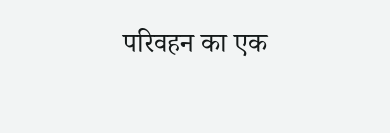परिवहन का एक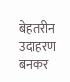बेहतरीन उदाहरण बनकर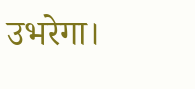उभरेगा।